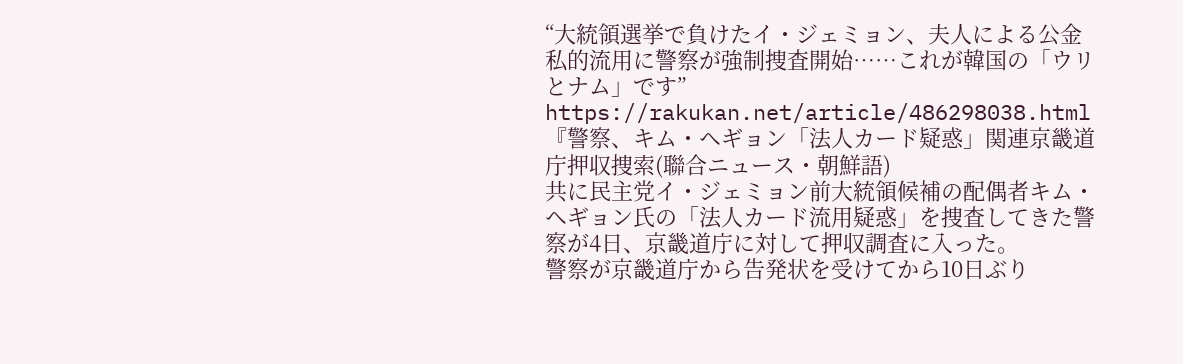“大統領選挙で負けたイ・ジェミョン、夫人による公金私的流用に警察が強制捜査開始……これが韓国の「ウリとナム」です”
https://rakukan.net/article/486298038.html
『警察、キム・ヘギョン「法人カード疑惑」関連京畿道庁押収捜索(聯合ニュース・朝鮮語)
共に民主党イ・ジェミョン前大統領候補の配偶者キム・ヘギョン氏の「法人カード流用疑惑」を捜査してきた警察が4日、京畿道庁に対して押収調査に入った。
警察が京畿道庁から告発状を受けてから10日ぶり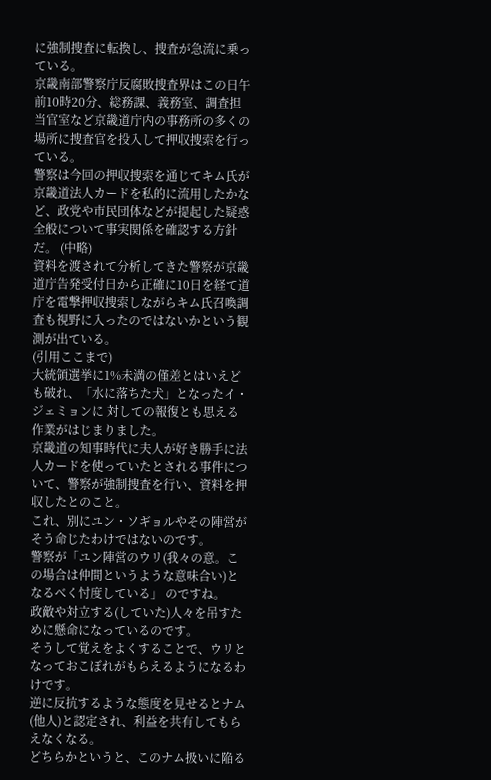に強制捜査に転換し、捜査が急流に乗っている。
京畿南部警察庁反腐敗捜査界はこの日午前10時20分、総務課、義務室、調査担当官室など京畿道庁内の事務所の多くの場所に捜査官を投入して押収捜索を行っている。
警察は今回の押収捜索を通じてキム氏が京畿道法人カードを私的に流用したかなど、政党や市民団体などが提起した疑惑全般について事実関係を確認する方針だ。 (中略)
資料を渡されて分析してきた警察が京畿道庁告発受付日から正確に10日を経て道庁を電撃押収捜索しながらキム氏召喚調査も視野に入ったのではないかという観測が出ている。
(引用ここまで)
大統領選挙に1%未満の僅差とはいえども破れ、「水に落ちた犬」となったイ・ジェミョンに 対しての報復とも思える作業がはじまりました。
京畿道の知事時代に夫人が好き勝手に法人カードを使っていたとされる事件について、警察が強制捜査を行い、資料を押収したとのこと。
これ、別にユン・ソギョルやその陣営がそう命じたわけではないのです。
警察が「ユン陣営のウリ(我々の意。この場合は仲間というような意味合い)となるべく忖度している」 のですね。
政敵や対立する(していた)人々を吊すために懸命になっているのです。
そうして覚えをよくすることで、ウリとなっておこぼれがもらえるようになるわけです。
逆に反抗するような態度を見せるとナム(他人)と認定され、利益を共有してもらえなくなる。
どちらかというと、このナム扱いに陥る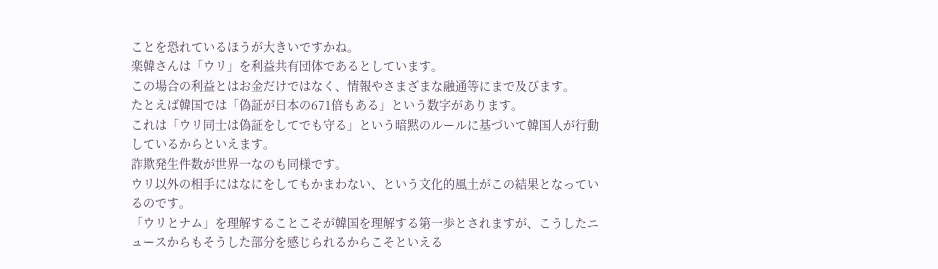ことを恐れているほうが大きいですかね。
楽韓さんは「ウリ」を利益共有団体であるとしています。
この場合の利益とはお金だけではなく、情報やさまざまな融通等にまで及びます。
たとえば韓国では「偽証が日本の671倍もある」という数字があります。
これは「ウリ同士は偽証をしてでも守る」という暗黙のルールに基づいて韓国人が行動しているからといえます。
詐欺発生件数が世界一なのも同様です。
ウリ以外の相手にはなにをしてもかまわない、という文化的風土がこの結果となっているのです。
「ウリとナム」を理解することこそが韓国を理解する第一歩とされますが、こうしたニュースからもそうした部分を感じられるからこそといえる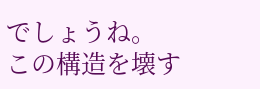でしょうね。
この構造を壊す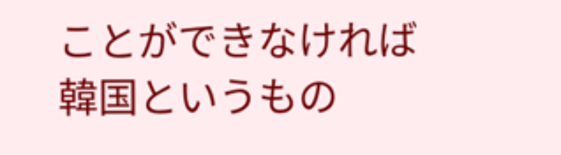ことができなければ韓国というもの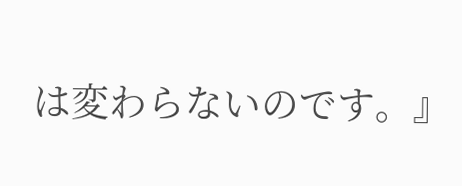は変わらないのです。』